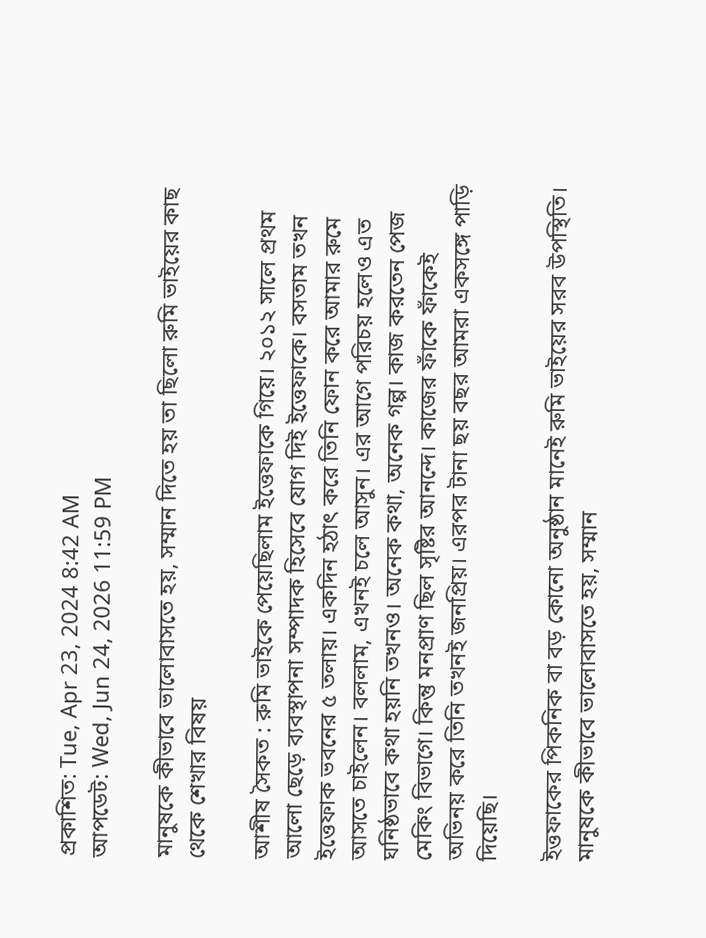প্রকাশিত: Tue, Apr 23, 2024 8:42 AM
আপডেট: Wed, Jun 24, 2026 11:59 PM

মানুষকে কীভাবে ভালোবাসতে হয়, সম্মান দিতে হয় তা ছিলো রুমি ভাইয়ের কাছ থেকে শেখার বিষয়

আশীষ সৈকত : রুমি ভাইকে পেয়েছিলাম ইত্তেফাকে গিয়ে। ২০১২ সালে প্রথম আলো ছেড়ে ব্যবস্থাপনা সম্পাদক হিসেবে যোগ দিই ইত্তেফাকে। বসতাম তখন ইত্তেফাক ভবনের ৫ তলায়। একদিন হঠাৎ করে তিনি ফোন করে আমার রুমে আসতে চাইলেন। বললাম, এখনই চলে আসুন। এর আগে পরিচয় হলেও এত ঘনিষ্ঠভাবে কথা হয়নি তখনও। অনেক কথা, অনেক গল্প। কাজ করতেন পেজ মেকিং বিভাগে। কিন্তু মনপ্রাণ ছিল সৃষ্টির আনন্দে। কাজের ফাঁকে ফাঁকেই অভিনয় করে তিনি তখনই জনপ্রিয়। এরপর টানা ছয় বছর আমরা একসঙ্গে পাড়ি দিয়েছি।

ইত্তফাকের পিকনিক বা বড় কোনো অনুষ্ঠান মানেই রুমি ভাইয়ের সরব উপস্থিতি। মানুষকে কীভাবে ভালোবাসতে হয়, সম্মান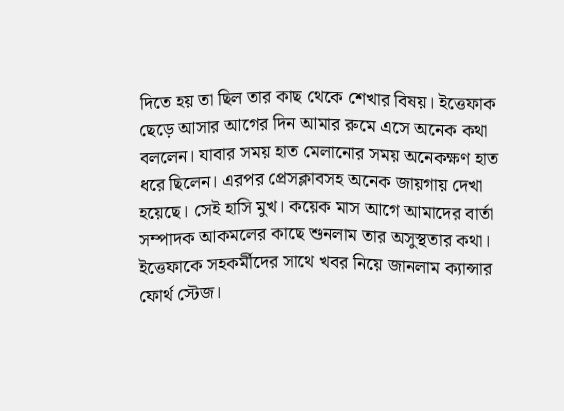দিতে হয় তা ছিল তার কাছ থেকে শেখার বিষয়। ইত্তেফাক ছেড়ে আসার আগের দিন আমার রুমে এসে অনেক কথা বললেন। যাবার সময় হাত মেলানোর সময় অনেকক্ষণ হাত ধরে ছিলেন। এরপর প্রেসক্লাবসহ অনেক জায়গায় দেখা হয়েছে। সেই হাসি মুখ। কয়েক মাস আগে আমাদের বার্তা সম্পাদক আকমলের কাছে শুনলাম তার অসুস্থতার কথা। ইত্তেফাকে সহকর্মীদের সাথে খবর নিয়ে জানলাম ক্যান্সার ফোর্থ স্টেজ।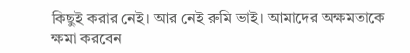কিছুই করার নেই। আর নেই রুমি ভাই। আমাদের অক্ষমতাকে ক্ষমা করবেন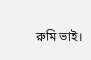রুমি ভাই।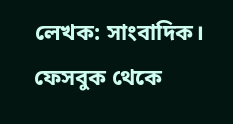লেখক: সাংবাদিক। ফেসবুক থেকে